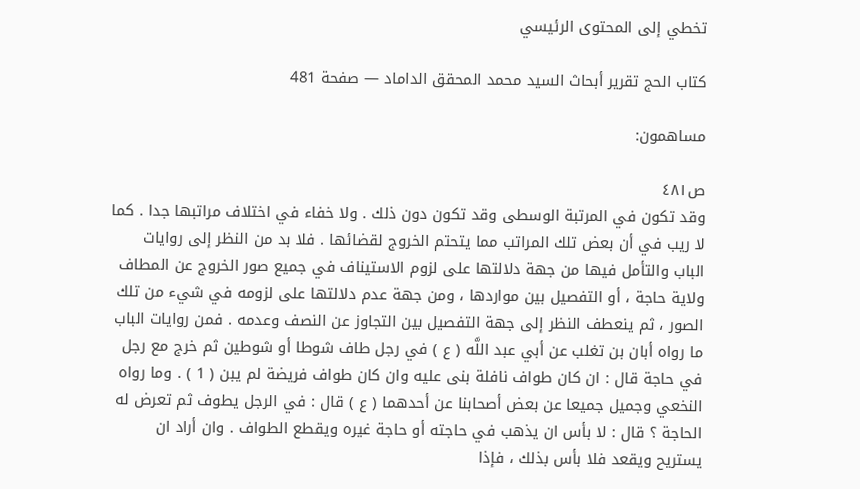تخطي إلى المحتوى الرئيسي

كتاب الحج تقرير أبحاث السيد محمد المحقق الداماد — صفحة 481

مساهمون:

ص٤٨١
وقد تكون في المرتبة الوسطى وقد تكون دون ذلك . ولا خفاء في اختلاف مراتبها جدا . كما لا ريب في أن بعض تلك المراتب مما يتحتم الخروج لقضائها . فلا بد من النظر إلى روايات الباب والتأمل فيها من جهة دلالتها على لزوم الاستيناف في جميع صور الخروج عن المطاف ولاية حاجة ، أو التفصيل بين مواردها ، ومن جهة عدم دلالتها على لزومه في شيء من تلك الصور ، ثم ينعطف النظر إلى جهة التفصيل بين التجاوز عن النصف وعدمه . فمن روايات الباب ما رواه أبان بن تغلب عن أبي عبد اللَّه ( ع ) في رجل طاف شوطا أو شوطين ثم خرج مع رجل في حاجة قال : ان كان طواف نافلة بنى عليه وان كان طواف فريضة لم يبن ( 1 ) . وما رواه النخعي وجميل جميعا عن بعض أصحابنا عن أحدهما ( ع ) قال : في الرجل يطوف ثم تعرض له الحاجة ؟ قال : لا بأس ان يذهب في حاجته أو حاجة غيره ويقطع الطواف . وان أراد ان يستريح ويقعد فلا بأس بذلك ، فإذا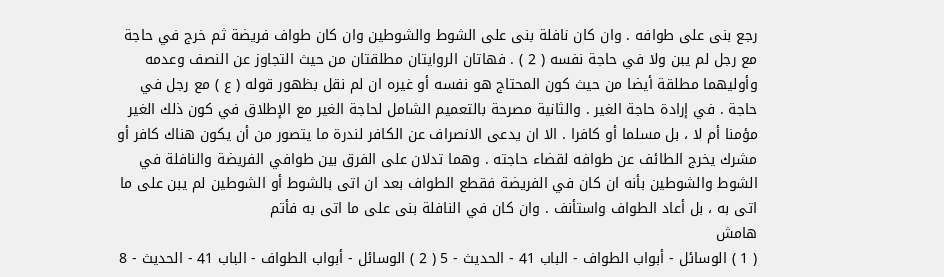رجع بنى على طوافه . وان كان نافلة بنى على الشوط والشوطين وان كان طواف فريضة ثم خرج في حاجة مع رجل لم يبن ولا في حاجة نفسه ( 2 ) . فهاتان الروايتان مطلقتان من حيث التجاوز عن النصف وعدمه وأوليهما مطلقة أيضا من حيث كون المحتاج هو نفسه أو غيره ان لم نقل بظهور قوله ( ع ) مع رجل في حاجة . في إرادة حاجة الغير . والثانية مصرحة بالتعميم الشامل لحاجة الغير مع الإطلاق في كون ذلك الغير مؤمنا أم لا ، بل مسلما أو كافرا . الا ان يدعى الانصراف عن الكافر لندرة ما يتصور من أن يكون هناك كافر أو مشرك يخرج الطائف عن طوافه لقضاء حاجته . وهما تدلان على الفرق بين طوافي الفريضة والنافلة في الشوط والشوطين بأنه ان كان في الفريضة فقطع الطواف بعد ان اتى بالشوط أو الشوطين لم يبن على ما اتى به ، بل أعاد الطواف واستأنف . وان كان في النافلة بنى على ما اتى به فأتم
هامش
( 1 ) الوسائل - أبواب الطواف - الباب 41 - الحديث - 5 ( 2 ) الوسائل - أبواب الطواف - الباب 41 - الحديث - 8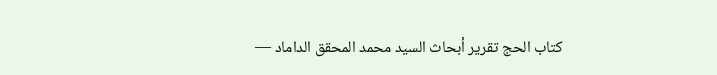كتاب الحج تقرير أبحاث السيد محمد المحقق الداماد —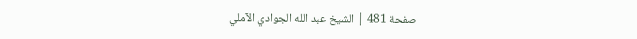صفحة 481 | الشيخ عبد الله الجوادي الآملي